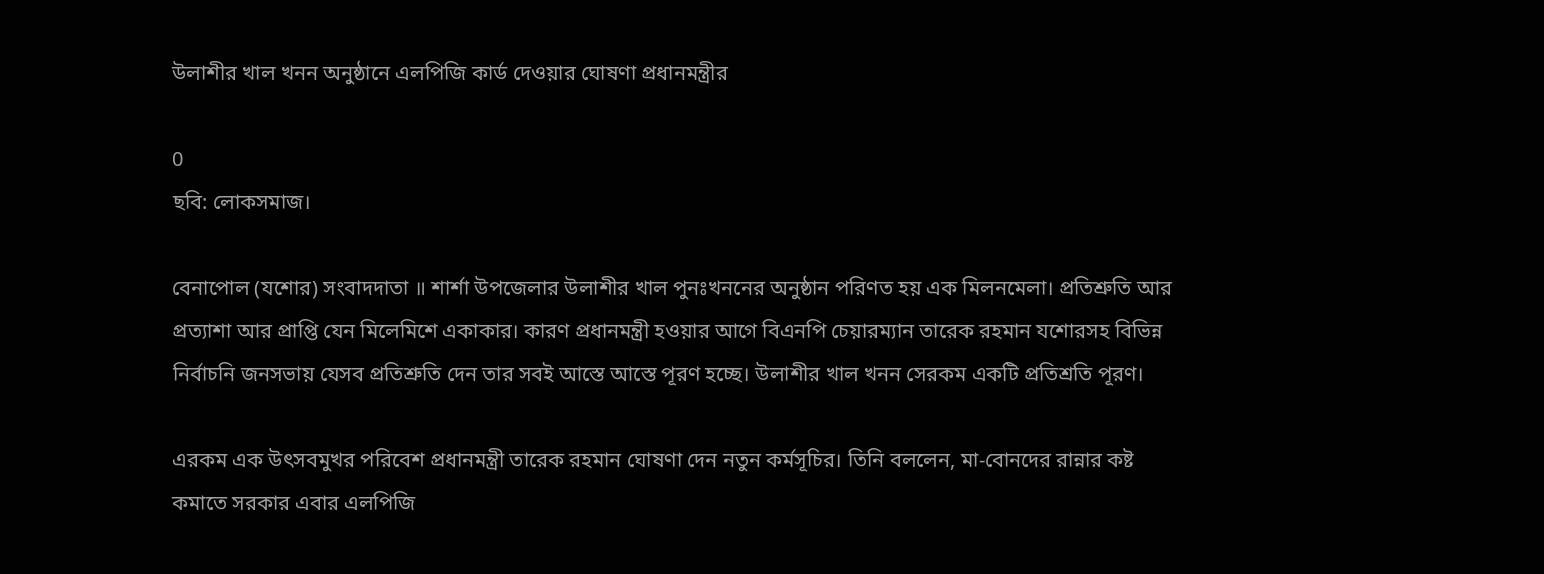উলাশীর খাল খনন অনুষ্ঠানে এলপিজি কার্ড দেওয়ার ঘোষণা প্রধানমন্ত্রীর

0
ছবি: লোকসমাজ।

বেনাপোল (যশোর) সংবাদদাতা ॥ শার্শা উপজেলার উলাশীর খাল পুনঃখননের অনুষ্ঠান পরিণত হয় এক মিলনমেলা। প্রতিশ্রুতি আর প্রত্যাশা আর প্রাপ্তি যেন মিলেমিশে একাকার। কারণ প্রধানমন্ত্রী হওয়ার আগে বিএনপি চেয়ারম্যান তারেক রহমান যশোরসহ বিভিন্ন নির্বাচনি জনসভায় যেসব প্রতিশ্রুতি দেন তার সবই আস্তে আস্তে পূরণ হচ্ছে। উলাশীর খাল খনন সেরকম একটি প্রতিশ্রতি পূরণ।

এরকম এক উৎসবমুখর পরিবেশ প্রধানমন্ত্রী তারেক রহমান ঘোষণা দেন নতুন কর্মসূচির। তিনি বললেন, মা-বোনদের রান্নার কষ্ট কমাতে সরকার এবার এলপিজি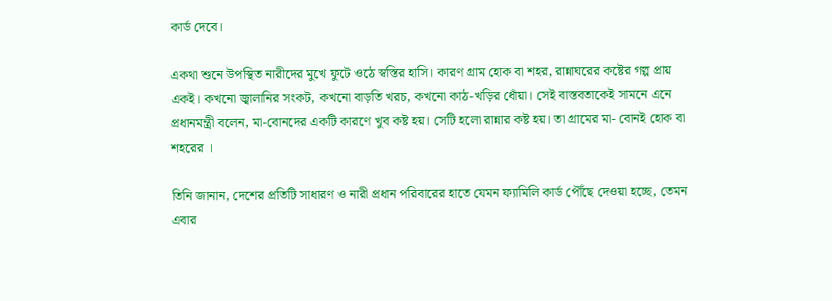কার্ড দেবে।

একথা শুনে উপস্থিত নারীদের মুখে ফুটে ওঠে স্বস্তির হাসি। কারণ গ্রাম হোক বা শহর, রান্নাঘরের কষ্টের গল্প প্রায় একই। কখনো জ্বালানির সংকট, কখনো বাড়তি খরচ, কখনো কাঠ-খড়ির ধোঁয়া। সেই বাস্তবতাকেই সামনে এনে প্রধানমন্ত্রী বলেন, মা-বোনদের একটি কারণে খুব কষ্ট হয়। সেটি হলো রান্নার কষ্ট হয়। তা গ্রামের মা- বোনই হোক বা শহরের ।

তিনি জানান, দেশের প্রতিটি সাধারণ ও নারী প্রধান পরিবারের হাতে যেমন ফ্যামিলি কার্ড পৌঁছে দেওয়া হচ্ছে, তেমন এবার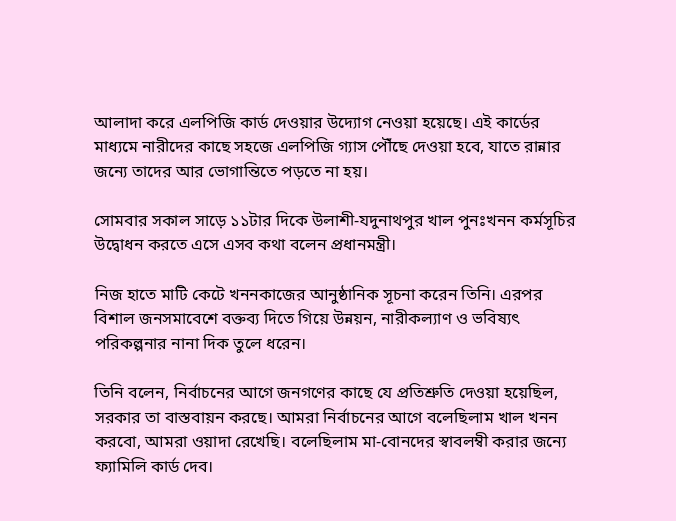আলাদা করে এলপিজি কার্ড দেওয়ার উদ্যোগ নেওয়া হয়েছে। এই কার্ডের মাধ্যমে নারীদের কাছে সহজে এলপিজি গ্যাস পৌঁছে দেওয়া হবে, যাতে রান্নার জন্যে তাদের আর ভোগান্তিতে পড়তে না হয়।

সোমবার সকাল সাড়ে ১১টার দিকে উলাশী-যদুনাথপুর খাল পুনঃখনন কর্মসূচির উদ্বোধন করতে এসে এসব কথা বলেন প্রধানমন্ত্রী।

নিজ হাতে মাটি কেটে খননকাজের আনুষ্ঠানিক সূচনা করেন তিনি। এরপর বিশাল জনসমাবেশে বক্তব্য দিতে গিয়ে উন্নয়ন, নারীকল্যাণ ও ভবিষ্যৎ পরিকল্পনার নানা দিক তুলে ধরেন।

তিনি বলেন, নির্বাচনের আগে জনগণের কাছে যে প্রতিশ্রুতি দেওয়া হয়েছিল, সরকার তা বাস্তবায়ন করছে। আমরা নির্বাচনের আগে বলেছিলাম খাল খনন করবো, আমরা ওয়াদা রেখেছি। বলেছিলাম মা-বোনদের স্বাবলম্বী করার জন্যে ফ্যামিলি কার্ড দেব।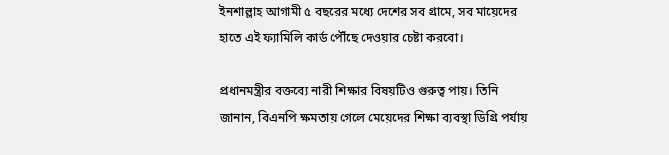ইনশাল্লাহ আগামী ৫ বছরের মধ্যে দেশের সব গ্রামে, সব মায়েদের হাতে এই ফ্যামিলি কার্ড পৌঁছে দেওয়ার চেষ্টা করবো।

প্রধানমন্ত্রীর বক্তব্যে নারী শিক্ষার বিষয়টিও গুরুত্ব পায়। তিনি জানান, বিএনপি ক্ষমতায় গেলে মেয়েদের শিক্ষা ব্যবস্থা ডিগ্রি পর্যায়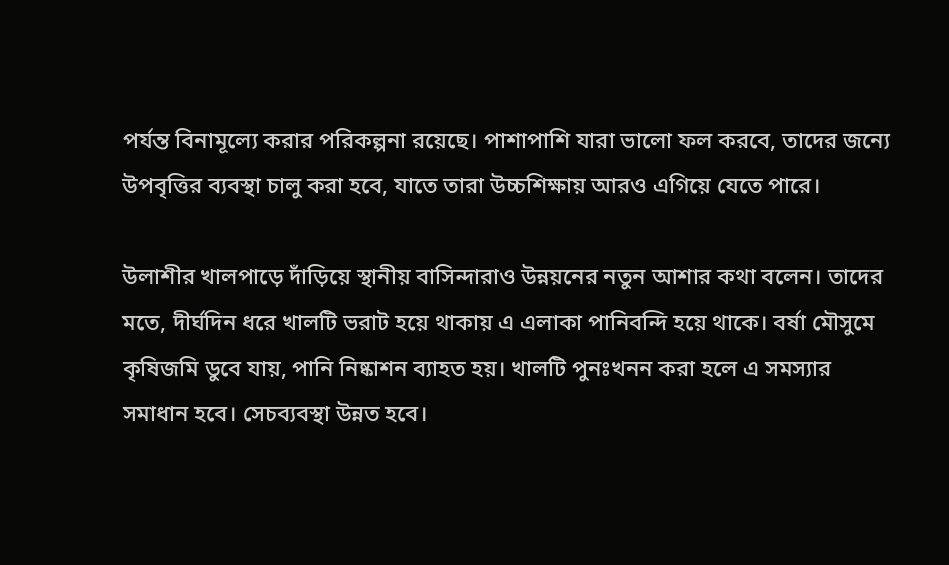পর্যন্ত বিনামূল্যে করার পরিকল্পনা রয়েছে। পাশাপাশি যারা ভালো ফল করবে, তাদের জন্যে উপবৃত্তির ব্যবস্থা চালু করা হবে, যাতে তারা উচ্চশিক্ষায় আরও এগিয়ে যেতে পারে।

উলাশীর খালপাড়ে দাঁড়িয়ে স্থানীয় বাসিন্দারাও উন্নয়নের নতুন আশার কথা বলেন। তাদের মতে, দীর্ঘদিন ধরে খালটি ভরাট হয়ে থাকায় এ এলাকা পানিবন্দি হয়ে থাকে। বর্ষা মৌসুমে কৃষিজমি ডুবে যায়, পানি নিষ্কাশন ব্যাহত হয়। খালটি পুনঃখনন করা হলে এ সমস্যার সমাধান হবে। সেচব্যবস্থা উন্নত হবে।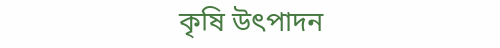কৃষি উৎপাদন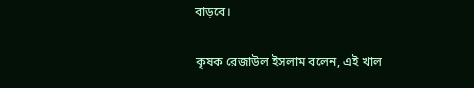বাড়বে।

কৃষক রেজাউল ইসলাম বলেন, এই খাল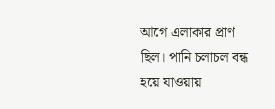আগে এলাকার প্রাণ ছিল। পানি চলাচল বন্ধ হয়ে যাওয়ায়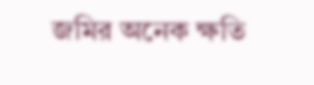জমির অনেক ক্ষতি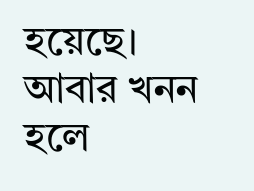হয়েছে। আবার খনন হলে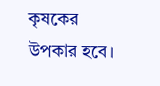কৃষকের উপকার হবে।